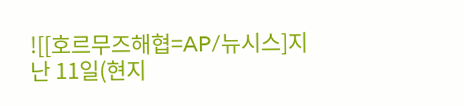![[호르무즈해협=AP/뉴시스]지난 11일(현지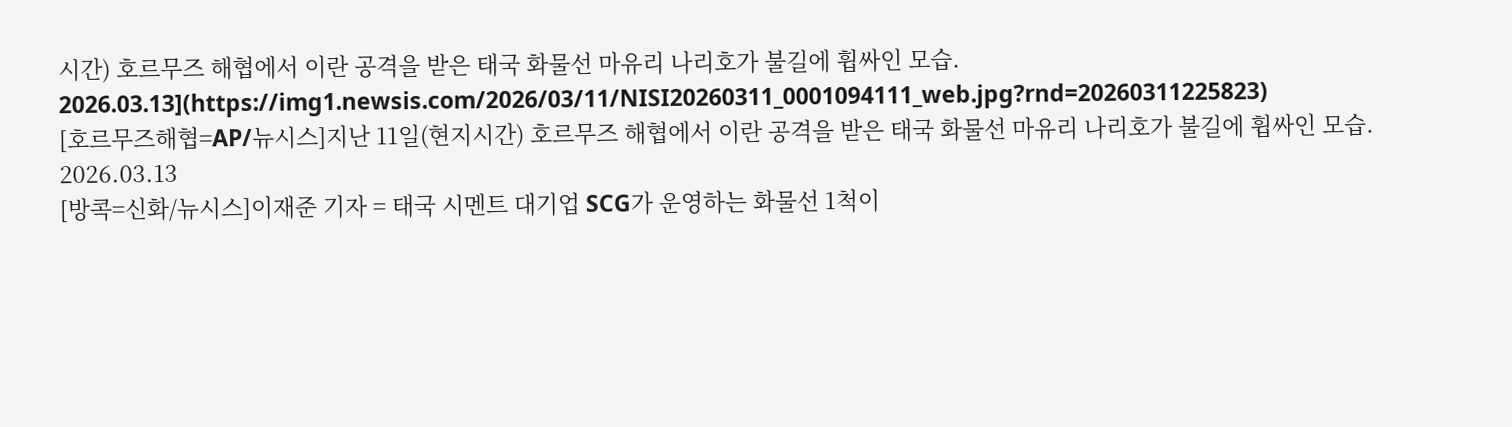시간) 호르무즈 해협에서 이란 공격을 받은 태국 화물선 마유리 나리호가 불길에 휩싸인 모습. 2026.03.13](https://img1.newsis.com/2026/03/11/NISI20260311_0001094111_web.jpg?rnd=20260311225823)
[호르무즈해협=AP/뉴시스]지난 11일(현지시간) 호르무즈 해협에서 이란 공격을 받은 태국 화물선 마유리 나리호가 불길에 휩싸인 모습. 2026.03.13
[방콕=신화/뉴시스]이재준 기자 = 태국 시멘트 대기업 SCG가 운영하는 화물선 1척이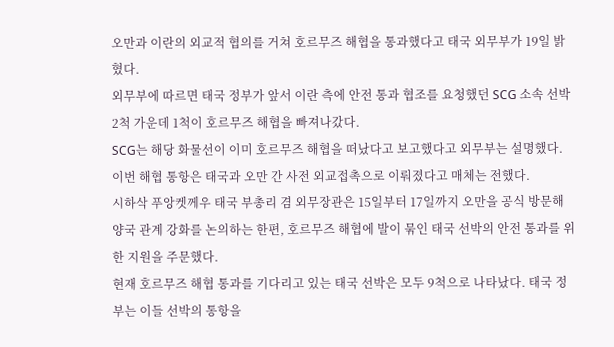오만과 이란의 외교적 협의를 거쳐 호르무즈 해협을 통과했다고 태국 외무부가 19일 밝혔다.
외무부에 따르면 태국 정부가 앞서 이란 측에 안전 통과 협조를 요청했던 SCG 소속 선박 2척 가운데 1척이 호르무즈 해협을 빠져나갔다.
SCG는 해당 화물선이 이미 호르무즈 해협을 떠났다고 보고했다고 외무부는 설명했다.
이번 해협 통항은 태국과 오만 간 사전 외교접촉으로 이뤄졌다고 매체는 전했다.
시하삭 푸앙켓께우 태국 부총리 겸 외무장관은 15일부터 17일까지 오만을 공식 방문해 양국 관계 강화를 논의하는 한편, 호르무즈 해협에 발이 묶인 태국 선박의 안전 통과를 위한 지원을 주문했다.
현재 호르무즈 해협 통과를 기다리고 있는 태국 선박은 모두 9척으로 나타났다. 태국 정부는 이들 선박의 통항을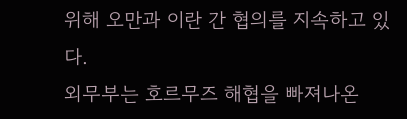위해 오만과 이란 간 협의를 지속하고 있다.
외무부는 호르무즈 해협을 빠져나온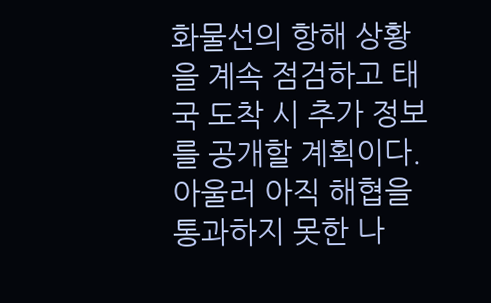화물선의 항해 상황을 계속 점검하고 태국 도착 시 추가 정보를 공개할 계획이다.
아울러 아직 해협을 통과하지 못한 나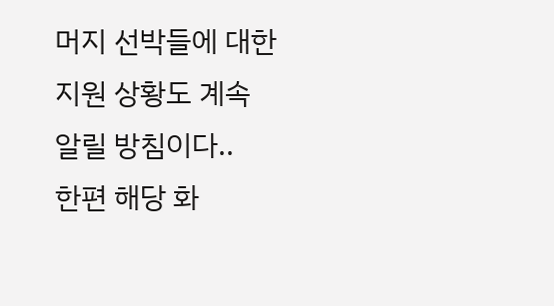머지 선박들에 대한 지원 상황도 계속 알릴 방침이다..
한편 해당 화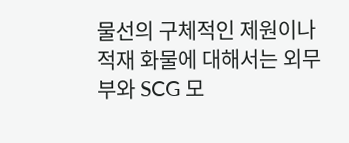물선의 구체적인 제원이나 적재 화물에 대해서는 외무부와 SCG 모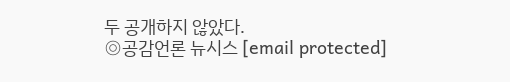두 공개하지 않았다.
◎공감언론 뉴시스 [email protected]